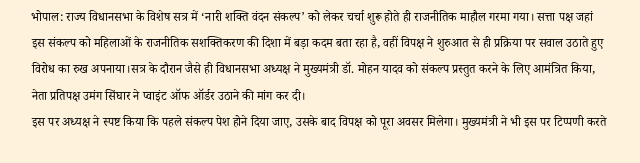भोपाल: राज्य विधानसभा के विशेष सत्र में ‘नारी शक्ति वंदन संकल्प’ को लेकर चर्चा शुरू होते ही राजनीतिक माहौल गरमा गया। सत्ता पक्ष जहां इस संकल्प को महिलाओं के राजनीतिक सशक्तिकरण की दिशा में बड़ा कदम बता रहा है, वहीं विपक्ष ने शुरुआत से ही प्रक्रिया पर सवाल उठाते हुए विरोध का रुख अपनाया।सत्र के दौरान जैसे ही विधानसभा अध्यक्ष ने मुख्यमंत्री डॉ. मोहन यादव को संकल्प प्रस्तुत करने के लिए आमंत्रित किया, नेता प्रतिपक्ष उमंग सिंघार ने प्वाइंट ऑफ ऑर्डर उठाने की मांग कर दी।
इस पर अध्यक्ष ने स्पष्ट किया कि पहले संकल्प पेश होने दिया जाए, उसके बाद विपक्ष को पूरा अवसर मिलेगा। मुख्यमंत्री ने भी इस पर टिप्पणी करते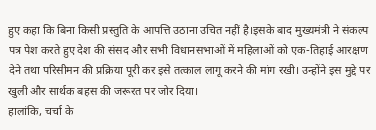हुए कहा कि बिना किसी प्रस्तुति के आपत्ति उठाना उचित नहीं है।इसके बाद मुख्यमंत्री ने संकल्प पत्र पेश करते हुए देश की संसद और सभी विधानसभाओं में महिलाओं को एक-तिहाई आरक्षण देने तथा परिसीमन की प्रक्रिया पूरी कर इसे तत्काल लागू करने की मांग रखी। उन्होंने इस मुद्दे पर खुली और सार्थक बहस की जरूरत पर जोर दिया।
हालांकि, चर्चा के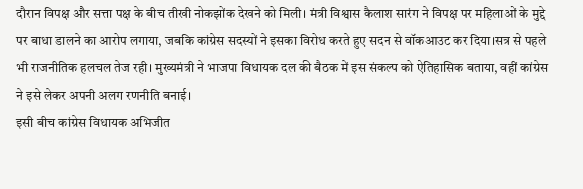दौरान विपक्ष और सत्ता पक्ष के बीच तीखी नोकझोंक देखने को मिली। मंत्री विश्वास कैलाश सारंग ने विपक्ष पर महिलाओं के मुद्दे पर बाधा डालने का आरोप लगाया, जबकि कांग्रेस सदस्यों ने इसका विरोध करते हुए सदन से वॉकआउट कर दिया।सत्र से पहले भी राजनीतिक हलचल तेज रही। मुख्यमंत्री ने भाजपा विधायक दल की बैठक में इस संकल्प को ऐतिहासिक बताया, वहीं कांग्रेस ने इसे लेकर अपनी अलग रणनीति बनाई।
इसी बीच कांग्रेस विधायक अभिजीत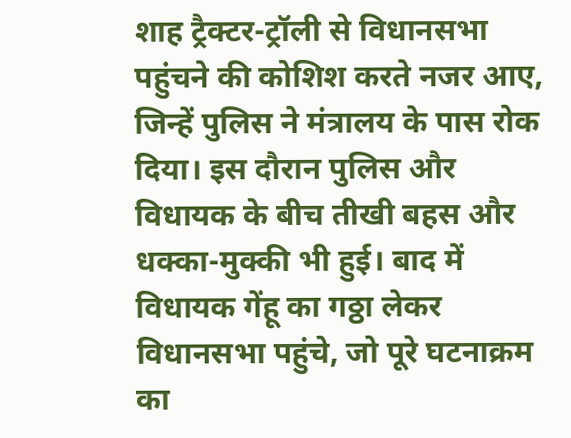शाह ट्रैक्टर-ट्रॉली से विधानसभा पहुंचने की कोशिश करते नजर आए, जिन्हें पुलिस ने मंत्रालय के पास रोक दिया। इस दौरान पुलिस और विधायक के बीच तीखी बहस और धक्का-मुक्की भी हुई। बाद में विधायक गेंहू का गठ्ठा लेकर विधानसभा पहुंचे, जो पूरे घटनाक्रम का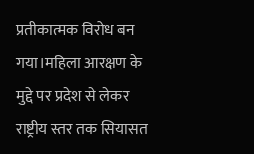प्रतीकात्मक विरोध बन गया।महिला आरक्षण के मुद्दे पर प्रदेश से लेकर राष्ट्रीय स्तर तक सियासत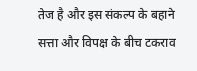तेज है और इस संकल्प के बहाने सत्ता और विपक्ष के बीच टकराव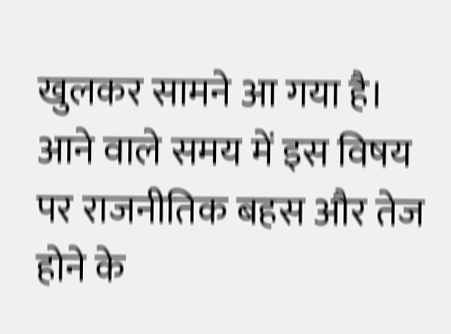खुलकर सामने आ गया है। आने वाले समय में इस विषय पर राजनीतिक बहस और तेज होने के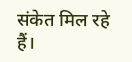संकेत मिल रहे हैं।